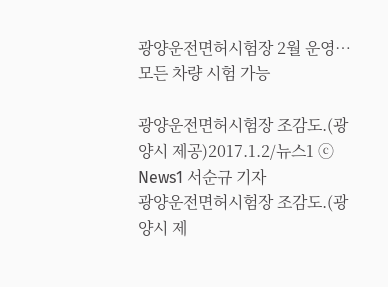광양운전면허시험장 2월 운영…모든 차량 시험 가능

광양운전면허시험장 조감도.(광양시 제공)2017.1.2/뉴스1 ⓒ News1 서순규 기자
광양운전면허시험장 조감도.(광양시 제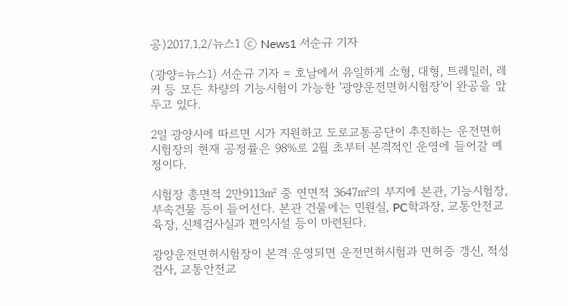공)2017.1.2/뉴스1 ⓒ News1 서순규 기자

(광양=뉴스1) 서순규 기자 = 호남에서 유일하게 소형, 대형, 트레일러, 레커 등 모든 차량의 기능시험이 가능한 '광양운전면허시험장'이 완공을 앞두고 있다.

2일 광양시에 따르면 시가 지원하고 도로교통공단이 추진하는 운전면허시험장의 현재 공정률은 98%로 2월 초부터 본격적인 운영에 들어갈 예정이다.

시험장 총면적 2만9113㎡ 중 연면적 3647㎡의 부지에 본관, 기능시험장, 부속건물 등이 들어선다. 본관 건물에는 민원실, PC학과장, 교통안전교육장, 신체검사실과 편익시설 등이 마련된다.

광양운전면허시험장이 본격 운영되면 운전면허시험과 면허증 갱신, 적성검사, 교통안전교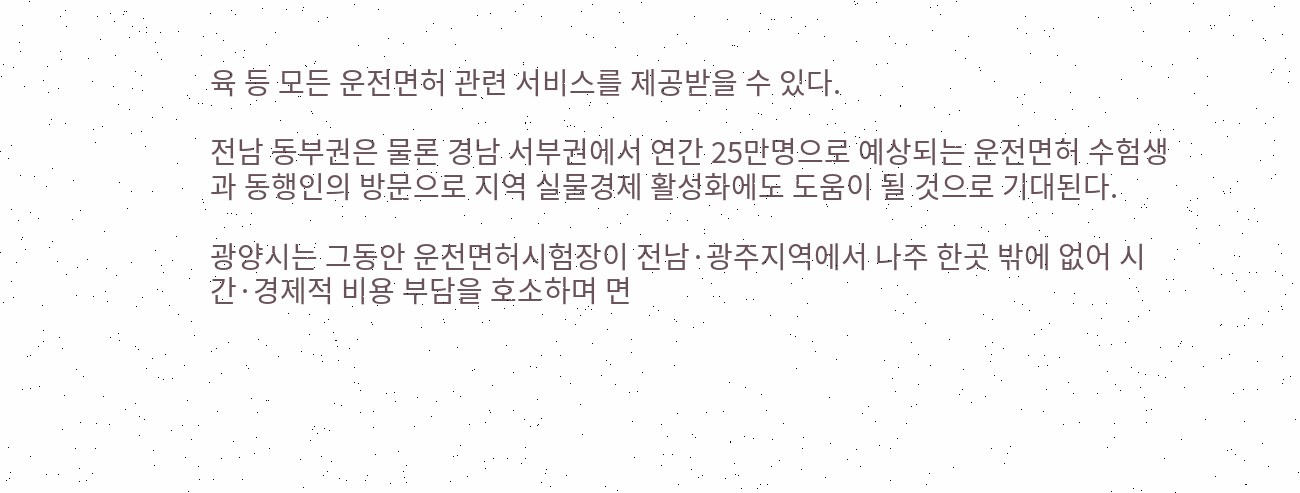육 등 모든 운전면허 관련 서비스를 제공받을 수 있다.

전남 동부권은 물론 경남 서부권에서 연간 25만명으로 예상되는 운전면허 수험생과 동행인의 방문으로 지역 실물경제 활성화에도 도움이 될 것으로 기대된다.

광양시는 그동안 운전면허시험장이 전남·광주지역에서 나주 한곳 밖에 없어 시간·경제적 비용 부담을 호소하며 면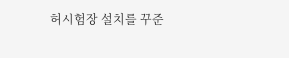허시험장 설치를 꾸준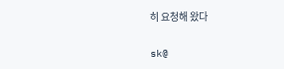히 요청해 왔다

sk@